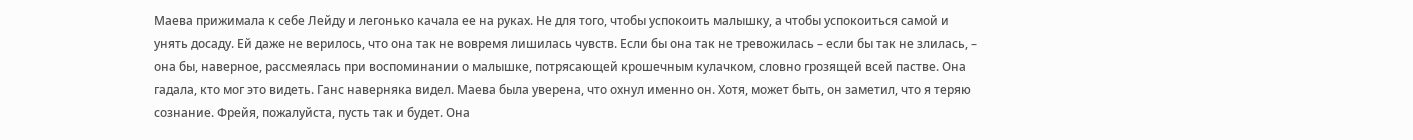Маева прижимала к себе Лейду и легонько качала ее на руках. Не для того, чтобы успокоить малышку, а чтобы успокоиться самой и унять досаду. Ей даже не верилось, что она так не вовремя лишилась чувств. Если бы она так не тревожилась – если бы так не злилась, – она бы, наверное, рассмеялась при воспоминании о малышке, потрясающей крошечным кулачком, словно грозящей всей пастве. Она гадала, кто мог это видеть. Ганс наверняка видел. Маева была уверена, что охнул именно он. Хотя, может быть, он заметил, что я теряю сознание. Фрейя, пожалуйста, пусть так и будет. Она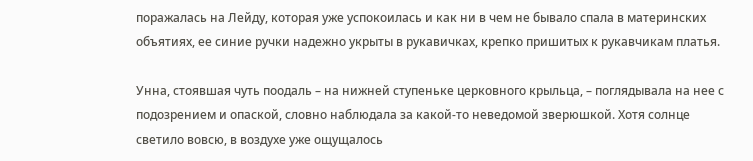поражалась на Лейду, которая уже успокоилась и как ни в чем не бывало спала в материнских объятиях, ее синие ручки надежно укрыты в рукавичках, крепко пришитых к рукавчикам платья.

Унна, стоявшая чуть поодаль – на нижней ступеньке церковного крыльца, – поглядывала на нее с подозрением и опаской, словно наблюдала за какой-то неведомой зверюшкой. Хотя солнце светило вовсю, в воздухе уже ощущалось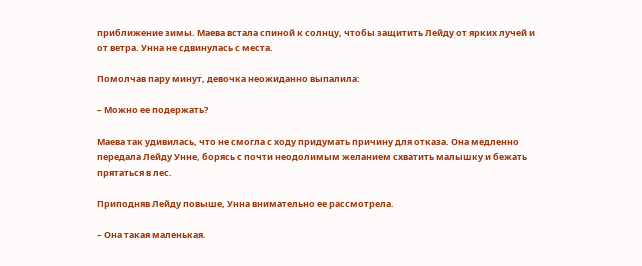приближение зимы. Маева встала спиной к солнцу, чтобы защитить Лейду от ярких лучей и от ветра. Унна не сдвинулась с места.

Помолчав пару минут, девочка неожиданно выпалила:

– Можно ее подержать?

Маева так удивилась, что не смогла с ходу придумать причину для отказа. Она медленно передала Лейду Унне, борясь с почти неодолимым желанием схватить малышку и бежать прятаться в лес.

Приподняв Лейду повыше, Унна внимательно ее рассмотрела.

– Она такая маленькая.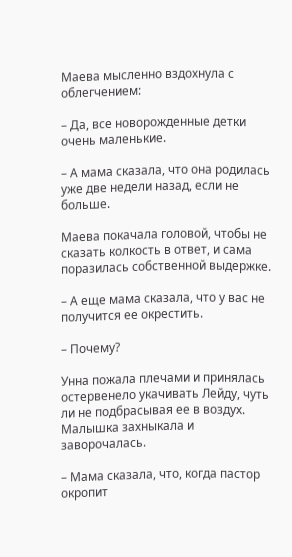Маева мысленно вздохнула с облегчением:

– Да, все новорожденные детки очень маленькие.

– А мама сказала, что она родилась уже две недели назад, если не больше.

Маева покачала головой, чтобы не сказать колкость в ответ, и сама поразилась собственной выдержке.

– А еще мама сказала, что у вас не получится ее окрестить.

– Почему?

Унна пожала плечами и принялась остервенело укачивать Лейду, чуть ли не подбрасывая ее в воздух. Малышка захныкала и заворочалась.

– Мама сказала, что, когда пастор окропит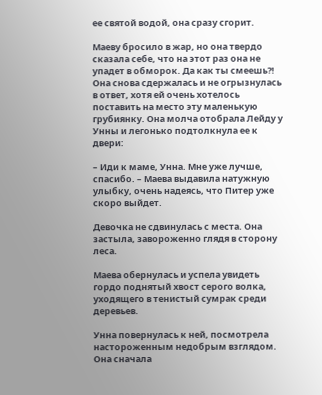ее святой водой, она сразу сгорит.

Маеву бросило в жар, но она твердо сказала себе, что на этот раз она не упадет в обморок. Да как ты смеешь?! Она снова сдержалась и не огрызнулась в ответ, хотя ей очень хотелось поставить на место эту маленькую грубиянку. Она молча отобрала Лейду у Унны и легонько подтолкнула ее к двери:

– Иди к маме, Унна. Мне уже лучше, спасибо. – Маева выдавила натужную улыбку, очень надеясь, что Питер уже скоро выйдет.

Девочка не сдвинулась с места. Она застыла, завороженно глядя в сторону леса.

Маева обернулась и успела увидеть гордо поднятый хвост серого волка, уходящего в тенистый сумрак среди деревьев.

Унна повернулась к ней, посмотрела настороженным недобрым взглядом. Она сначала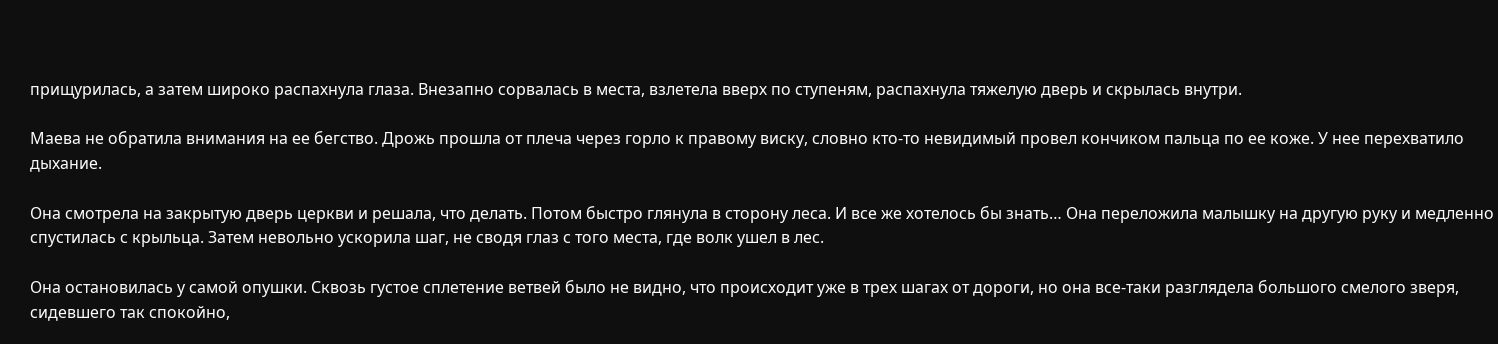прищурилась, а затем широко распахнула глаза. Внезапно сорвалась в места, взлетела вверх по ступеням, распахнула тяжелую дверь и скрылась внутри.

Маева не обратила внимания на ее бегство. Дрожь прошла от плеча через горло к правому виску, словно кто-то невидимый провел кончиком пальца по ее коже. У нее перехватило дыхание.

Она смотрела на закрытую дверь церкви и решала, что делать. Потом быстро глянула в сторону леса. И все же хотелось бы знать… Она переложила малышку на другую руку и медленно спустилась с крыльца. Затем невольно ускорила шаг, не сводя глаз с того места, где волк ушел в лес.

Она остановилась у самой опушки. Сквозь густое сплетение ветвей было не видно, что происходит уже в трех шагах от дороги, но она все-таки разглядела большого смелого зверя, сидевшего так спокойно,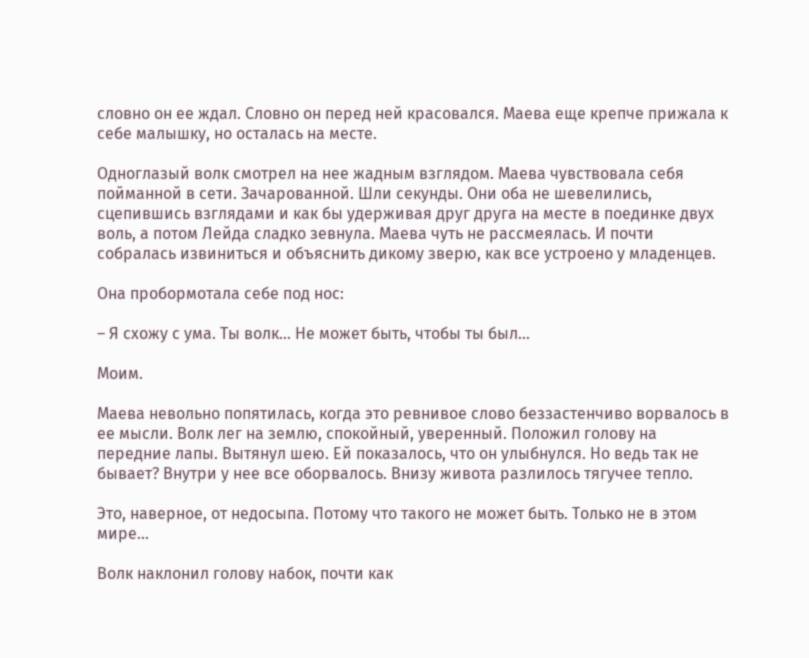словно он ее ждал. Словно он перед ней красовался. Маева еще крепче прижала к себе малышку, но осталась на месте.

Одноглазый волк смотрел на нее жадным взглядом. Маева чувствовала себя пойманной в сети. Зачарованной. Шли секунды. Они оба не шевелились, сцепившись взглядами и как бы удерживая друг друга на месте в поединке двух воль, а потом Лейда сладко зевнула. Маева чуть не рассмеялась. И почти собралась извиниться и объяснить дикому зверю, как все устроено у младенцев.

Она пробормотала себе под нос:

– Я схожу с ума. Ты волк… Не может быть, чтобы ты был…

Моим.

Маева невольно попятилась, когда это ревнивое слово беззастенчиво ворвалось в ее мысли. Волк лег на землю, спокойный, уверенный. Положил голову на передние лапы. Вытянул шею. Ей показалось, что он улыбнулся. Но ведь так не бывает? Внутри у нее все оборвалось. Внизу живота разлилось тягучее тепло.

Это, наверное, от недосыпа. Потому что такого не может быть. Только не в этом мире…

Волк наклонил голову набок, почти как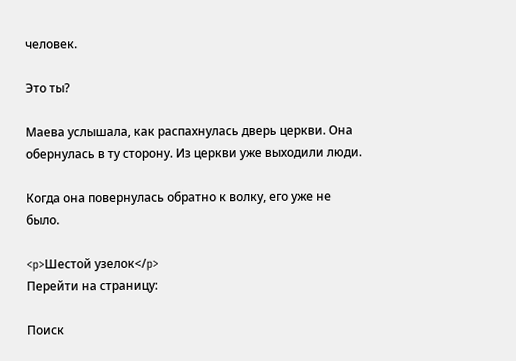человек.

Это ты?

Маева услышала, как распахнулась дверь церкви. Она обернулась в ту сторону. Из церкви уже выходили люди.

Когда она повернулась обратно к волку, его уже не было.

<p>Шестой узелок</p>
Перейти на страницу:

Поиск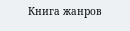Книга жанров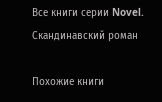Все книги серии Novel. Скандинавский роман

Похожие книги